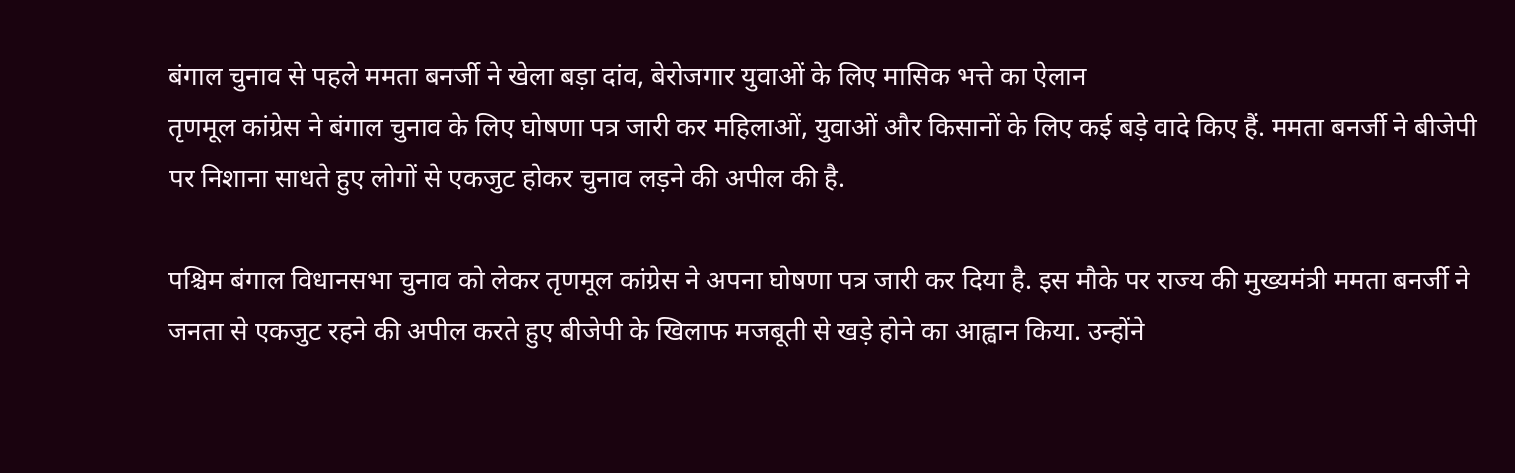बंगाल चुनाव से पहले ममता बनर्जी ने खेला बड़ा दांव, बेरोजगार युवाओं के लिए मासिक भत्ते का ऐलान
तृणमूल कांग्रेस ने बंगाल चुनाव के लिए घोषणा पत्र जारी कर महिलाओं, युवाओं और किसानों के लिए कई बड़े वादे किए हैं. ममता बनर्जी ने बीजेपी पर निशाना साधते हुए लोगों से एकजुट होकर चुनाव लड़ने की अपील की है.

पश्चिम बंगाल विधानसभा चुनाव को लेकर तृणमूल कांग्रेस ने अपना घोषणा पत्र जारी कर दिया है. इस मौके पर राज्य की मुख्यमंत्री ममता बनर्जी ने जनता से एकजुट रहने की अपील करते हुए बीजेपी के खिलाफ मजबूती से खड़े होने का आह्वान किया. उन्होंने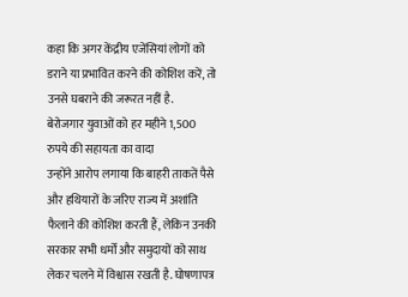कहा कि अगर केंद्रीय एजेंसियां लोगों को डराने या प्रभावित करने की कोशिश करें, तो उनसे घबराने की जरूरत नहीं है.
बेरोजगार युवाओं को हर महीने 1,500 रुपये की सहायता का वादा
उन्होंने आरोप लगाया कि बाहरी ताकतें पैसे और हथियारों के जरिए राज्य में अशांति फैलाने की कोशिश करती हैं, लेकिन उनकी सरकार सभी धर्मों और समुदायों को साथ लेकर चलने में विश्वास रखती है. घोषणापत्र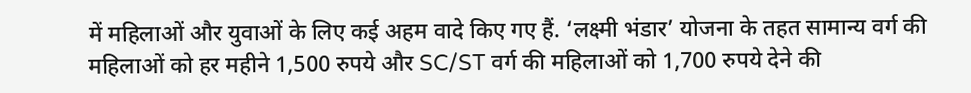में महिलाओं और युवाओं के लिए कई अहम वादे किए गए हैं. ‘लक्ष्मी भंडार’ योजना के तहत सामान्य वर्ग की महिलाओं को हर महीने 1,500 रुपये और SC/ST वर्ग की महिलाओं को 1,700 रुपये देने की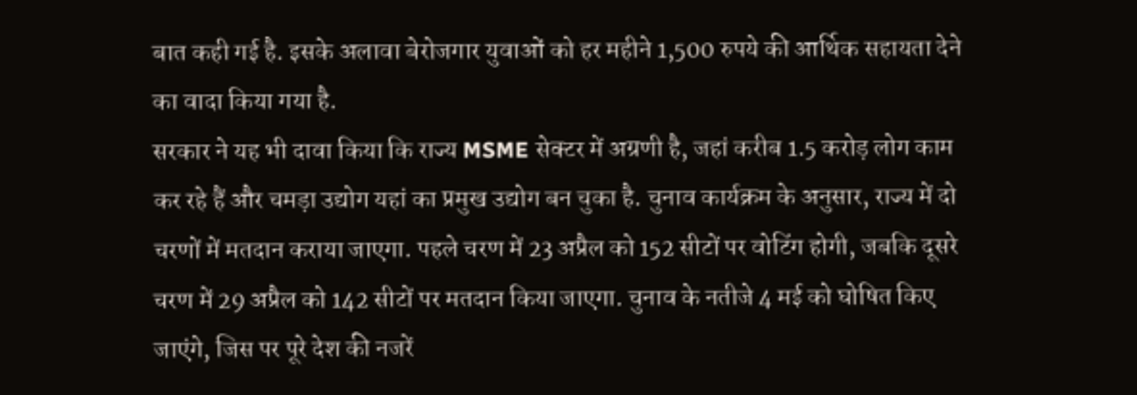बात कही गई है. इसके अलावा बेरोजगार युवाओं को हर महीने 1,500 रुपये की आर्थिक सहायता देने का वादा किया गया है.
सरकार ने यह भी दावा किया कि राज्य MSME सेक्टर में अग्रणी है, जहां करीब 1.5 करोड़ लोग काम कर रहे हैं और चमड़ा उद्योग यहां का प्रमुख उद्योग बन चुका है. चुनाव कार्यक्रम के अनुसार, राज्य में दो चरणों में मतदान कराया जाएगा. पहले चरण में 23 अप्रैल को 152 सीटों पर वोटिंग होगी, जबकि दूसरे चरण में 29 अप्रैल को 142 सीटों पर मतदान किया जाएगा. चुनाव के नतीजे 4 मई को घोषित किए जाएंगे, जिस पर पूरे देश की नजरें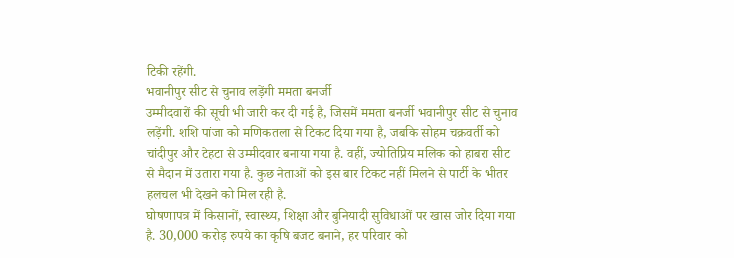टिकी रहेंगी.
भवानीपुर सीट से चुनाव लड़ेंगी ममता बनर्जी
उम्मीदवारों की सूची भी जारी कर दी गई है, जिसमें ममता बनर्जी भवानीपुर सीट से चुनाव लड़ेंगी. शशि पांजा को मणिकतला से टिकट दिया गया है, जबकि सोहम चक्रवर्ती को चांदीपुर और टेहटा से उम्मीदवार बनाया गया है. वहीं, ज्योतिप्रिय मलिक को हाबरा सीट से मैदान में उतारा गया है. कुछ नेताओं को इस बार टिकट नहीं मिलने से पार्टी के भीतर हलचल भी देखने को मिल रही है.
घोषणापत्र में किसानों, स्वास्थ्य, शिक्षा और बुनियादी सुविधाओं पर खास जोर दिया गया है. 30,000 करोड़ रुपये का कृषि बजट बनाने, हर परिवार को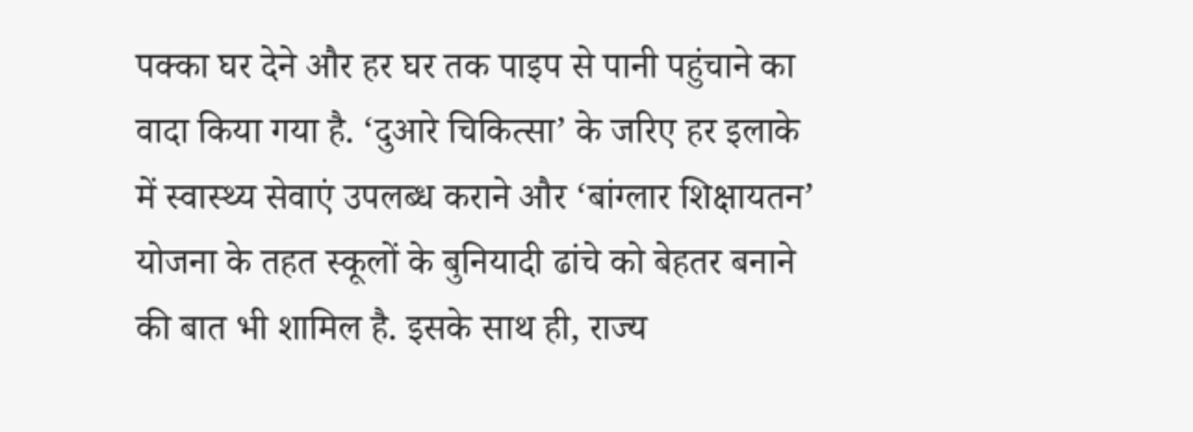पक्का घर देने और हर घर तक पाइप से पानी पहुंचाने का वादा किया गया है. ‘दुआरे चिकित्सा’ के जरिए हर इलाके में स्वास्थ्य सेवाएं उपलब्ध कराने और ‘बांग्लार शिक्षायतन’ योजना के तहत स्कूलों के बुनियादी ढांचे को बेहतर बनाने की बात भी शामिल है. इसके साथ ही, राज्य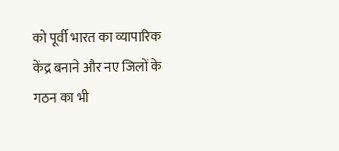को पूर्वी भारत का व्यापारिक केंद्र बनाने और नए जिलों के गठन का भी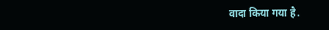वादा किया गया है.